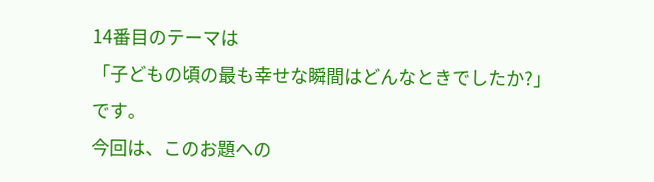14番目のテーマは
「子どもの頃の最も幸せな瞬間はどんなときでしたか?」
です。
今回は、このお題への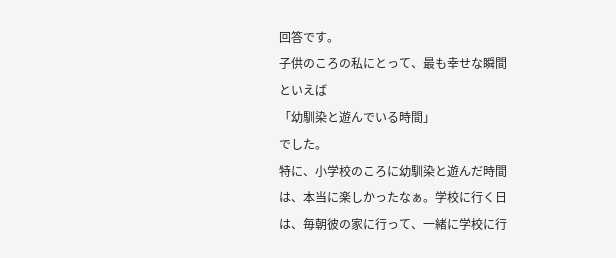回答です。
子供のころの私にとって、最も幸せな瞬間
といえば
「幼馴染と遊んでいる時間」
でした。
特に、小学校のころに幼馴染と遊んだ時間
は、本当に楽しかったなぁ。学校に行く日
は、毎朝彼の家に行って、一緒に学校に行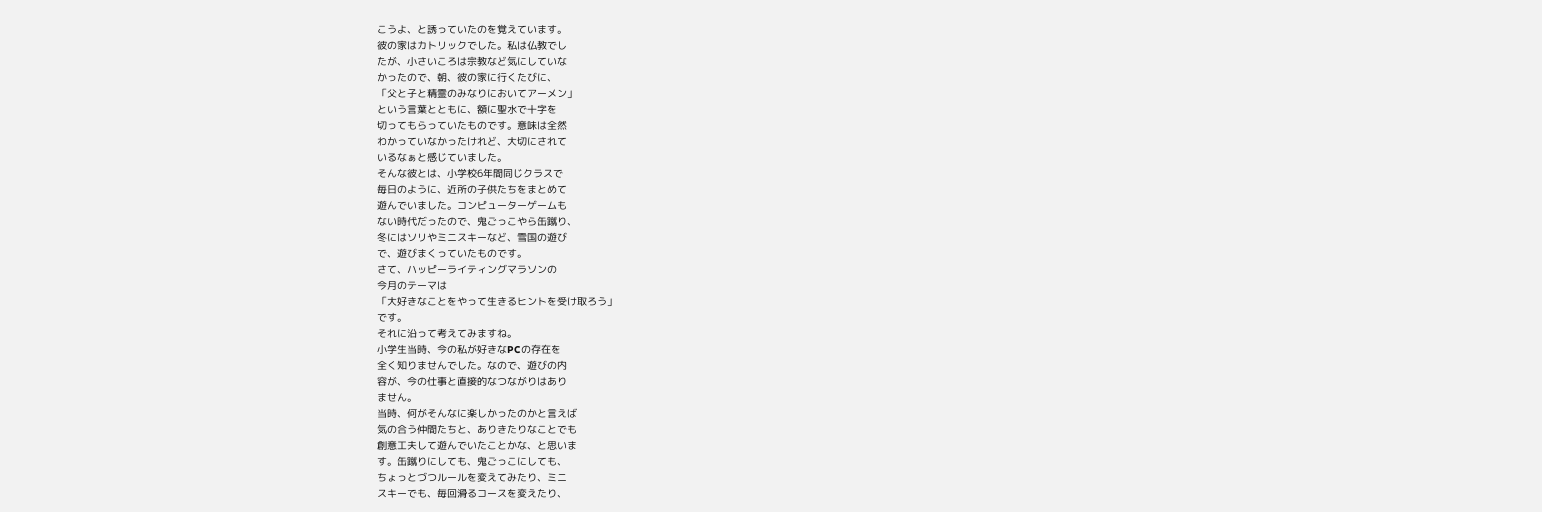こうよ、と誘っていたのを覚えています。
彼の家はカトリックでした。私は仏教でし
たが、小さいころは宗教など気にしていな
かったので、朝、彼の家に行くたびに、
「父と子と精霊のみなりにおいてアーメン」
という言葉とともに、額に聖水で十字を
切ってもらっていたものです。意味は全然
わかっていなかったけれど、大切にされて
いるなぁと感じていました。
そんな彼とは、小学校6年間同じクラスで
毎日のように、近所の子供たちをまとめて
遊んでいました。コンピューターゲームも
ない時代だったので、鬼ごっこやら缶蹴り、
冬にはソリやミニスキーなど、雪国の遊び
で、遊びまくっていたものです。
さて、ハッピーライティングマラソンの
今月のテーマは
「大好きなことをやって生きるヒントを受け取ろう」
です。
それに沿って考えてみますね。
小学生当時、今の私が好きなPCの存在を
全く知りませんでした。なので、遊びの内
容が、今の仕事と直接的なつながりはあり
ません。
当時、何がそんなに楽しかったのかと言えば
気の合う仲間たちと、ありきたりなことでも
創意工夫して遊んでいたことかな、と思いま
す。缶蹴りにしても、鬼ごっこにしても、
ちょっとづつルールを変えてみたり、ミニ
スキーでも、毎回滑るコースを変えたり、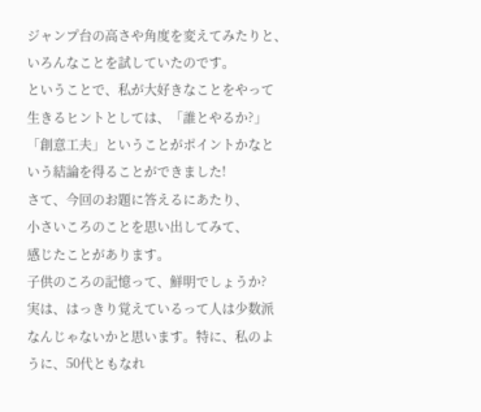ジャンプ台の高さや角度を変えてみたりと、
いろんなことを試していたのです。
ということで、私が大好きなことをやって
生きるヒントとしては、「誰とやるか?」
「創意工夫」ということがポイントかなと
いう結論を得ることができました!
さて、今回のお題に答えるにあたり、
小さいころのことを思い出してみて、
感じたことがあります。
子供のころの記憶って、鮮明でしょうか?
実は、はっきり覚えているって人は少数派
なんじゃないかと思います。特に、私のよ
うに、50代ともなれ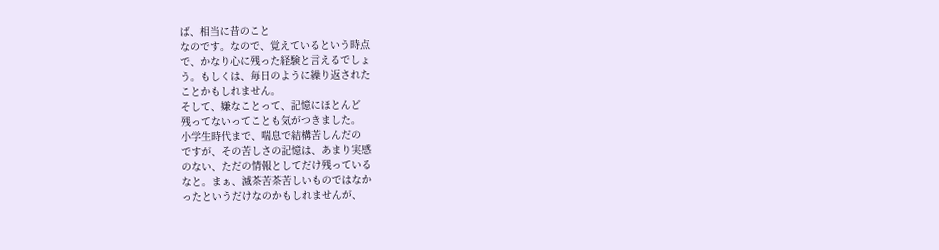ば、相当に昔のこと
なのです。なので、覚えているという時点
で、かなり心に残った経験と言えるでしょ
う。もしくは、毎日のように繰り返された
ことかもしれません。
そして、嫌なことって、記憶にほとんど
残ってないってことも気がつきました。
小学生時代まで、喘息で結構苦しんだの
ですが、その苦しさの記憶は、あまり実感
のない、ただの情報としてだけ残っている
なと。まぁ、滅茶苦茶苦しいものではなか
ったというだけなのかもしれませんが、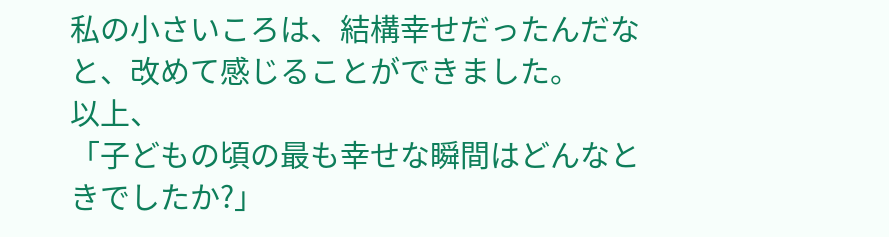私の小さいころは、結構幸せだったんだな
と、改めて感じることができました。
以上、
「子どもの頃の最も幸せな瞬間はどんなときでしたか?」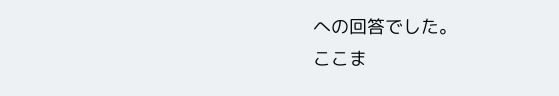への回答でした。
ここま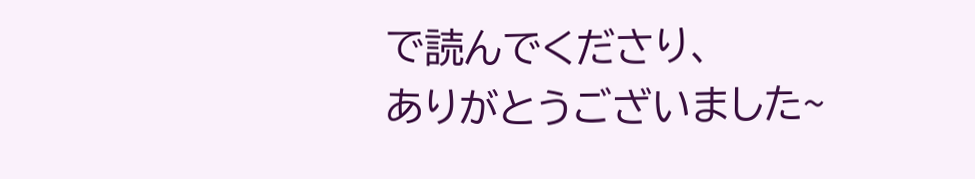で読んでくださり、
ありがとうございました~